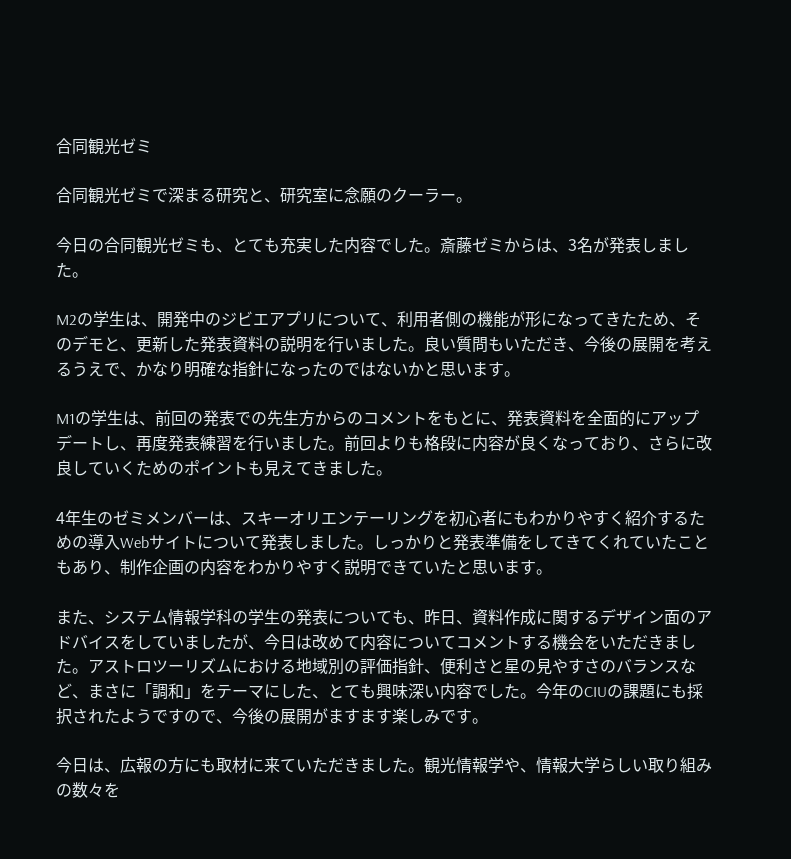合同観光ゼミ

合同観光ゼミで深まる研究と、研究室に念願のクーラー。

今日の合同観光ゼミも、とても充実した内容でした。斎藤ゼミからは、3名が発表しました。

M2の学生は、開発中のジビエアプリについて、利用者側の機能が形になってきたため、そのデモと、更新した発表資料の説明を行いました。良い質問もいただき、今後の展開を考えるうえで、かなり明確な指針になったのではないかと思います。

M1の学生は、前回の発表での先生方からのコメントをもとに、発表資料を全面的にアップデートし、再度発表練習を行いました。前回よりも格段に内容が良くなっており、さらに改良していくためのポイントも見えてきました。

4年生のゼミメンバーは、スキーオリエンテーリングを初心者にもわかりやすく紹介するための導入Webサイトについて発表しました。しっかりと発表準備をしてきてくれていたこともあり、制作企画の内容をわかりやすく説明できていたと思います。

また、システム情報学科の学生の発表についても、昨日、資料作成に関するデザイン面のアドバイスをしていましたが、今日は改めて内容についてコメントする機会をいただきました。アストロツーリズムにおける地域別の評価指針、便利さと星の見やすさのバランスなど、まさに「調和」をテーマにした、とても興味深い内容でした。今年のCIUの課題にも採択されたようですので、今後の展開がますます楽しみです。

今日は、広報の方にも取材に来ていただきました。観光情報学や、情報大学らしい取り組みの数々を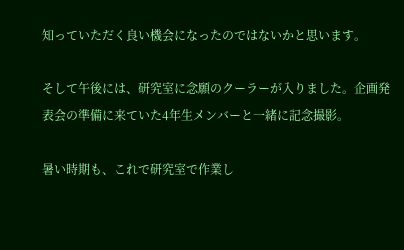知っていただく良い機会になったのではないかと思います。

そして午後には、研究室に念願のクーラーが入りました。企画発表会の準備に来ていた4年生メンバーと一緒に記念撮影。

暑い時期も、これで研究室で作業し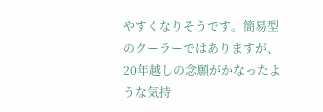やすくなりそうです。簡易型のクーラーではありますが、20年越しの念願がかなったような気持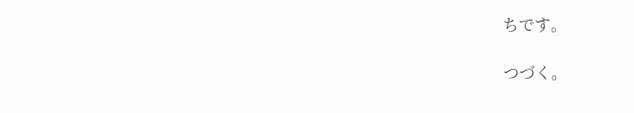ちです。

つづく。